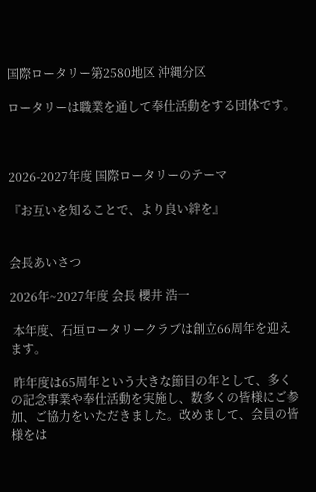国際ロータリー第2580地区 沖縄分区

ロータリーは職業を通して奉仕活動をする団体です。



2026-2027年度 国際ロータリーのテーマ

『お互いを知ることで、より良い絆を』


会長あいさつ

2026年~2027年度 会長 櫻井 浩一

 本年度、石垣ロータリークラブは創立66周年を迎えます。

 昨年度は65周年という大きな節目の年として、多くの記念事業や奉仕活動を実施し、数多くの皆様にご参加、ご協力をいただきました。改めまして、会員の皆様をは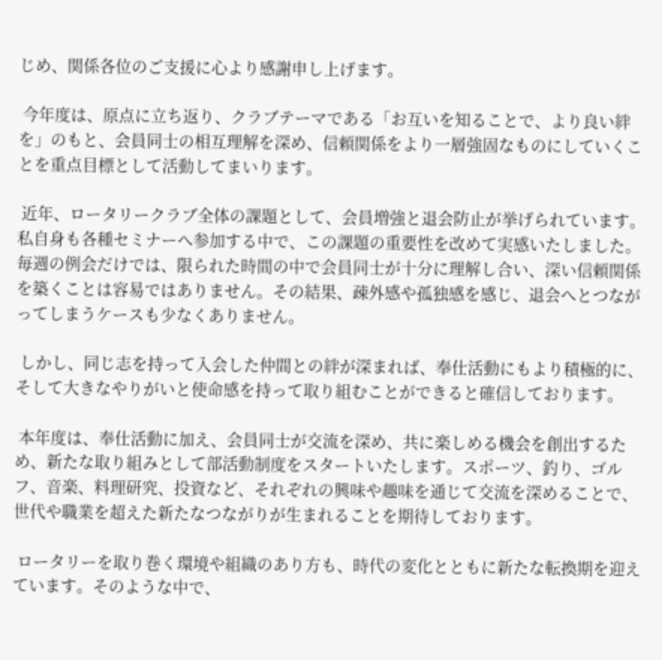じめ、関係各位のご支援に心より感謝申し上げます。

 今年度は、原点に立ち返り、クラブテーマである「お互いを知ることで、より良い絆を」のもと、会員同士の相互理解を深め、信頼関係をより一層強固なものにしていくことを重点目標として活動してまいります。

 近年、ロータリークラブ全体の課題として、会員増強と退会防止が挙げられています。私自身も各種セミナーへ参加する中で、この課題の重要性を改めて実感いたしました。毎週の例会だけでは、限られた時間の中で会員同士が十分に理解し合い、深い信頼関係を築くことは容易ではありません。その結果、疎外感や孤独感を感じ、退会へとつながってしまうケースも少なくありません。

 しかし、同じ志を持って入会した仲間との絆が深まれば、奉仕活動にもより積極的に、そして大きなやりがいと使命感を持って取り組むことができると確信しております。

 本年度は、奉仕活動に加え、会員同士が交流を深め、共に楽しめる機会を創出するため、新たな取り組みとして部活動制度をスタートいたします。スポーツ、釣り、ゴルフ、音楽、料理研究、投資など、それぞれの興味や趣味を通じて交流を深めることで、世代や職業を超えた新たなつながりが生まれることを期待しております。

 ロータリーを取り巻く環境や組織のあり方も、時代の変化とともに新たな転換期を迎えています。そのような中で、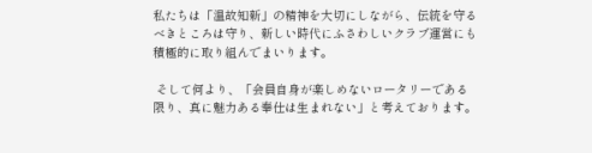私たちは「温故知新」の精神を大切にしながら、伝統を守るべきところは守り、新しい時代にふさわしいクラブ運営にも積極的に取り組んでまいります。

 そして何より、「会員自身が楽しめないロータリーである限り、真に魅力ある奉仕は生まれない」と考えております。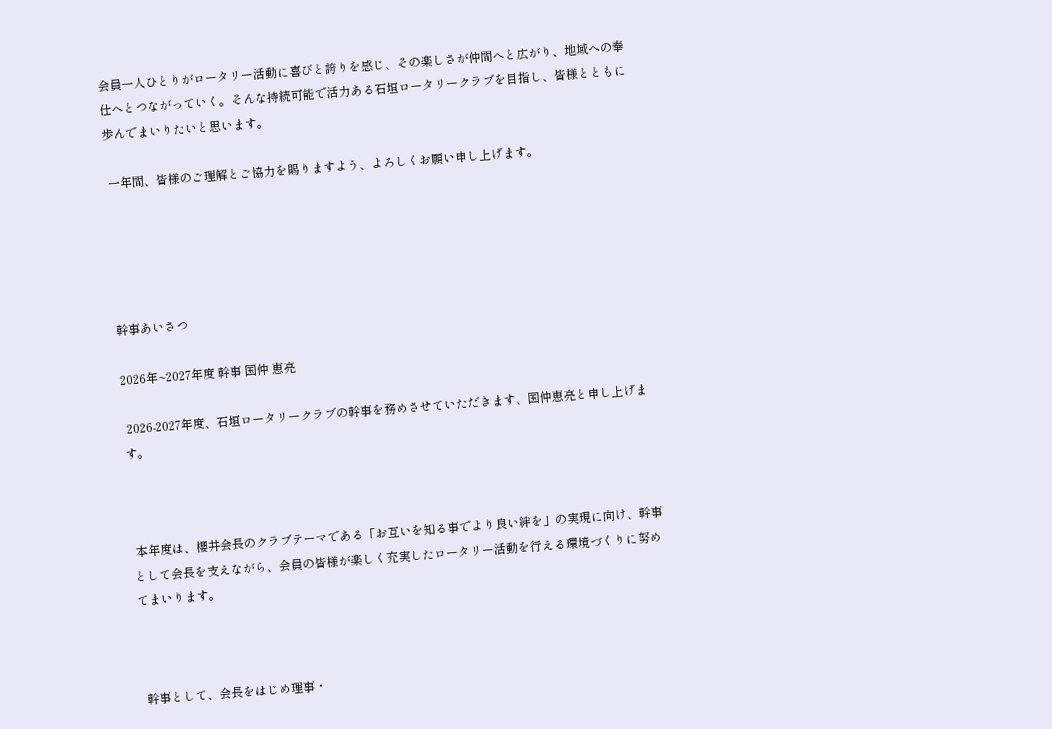会員一人ひとりがロータリー活動に喜びと誇りを感じ、その楽しさが仲間へと広がり、地域への奉仕へとつながっていく。そんな持続可能で活力ある石垣ロータリークラブを目指し、皆様とともに歩んでまいりたいと思います。

 一年間、皆様のご理解とご協力を賜りますよう、よろしくお願い申し上げます。





幹事あいさつ

2026年~2027年度 幹事 国仲 恵亮

 2026-2027年度、石垣ロータリークラブの幹事を務めさせていただきます、国仲恵亮と申し上げます。



 本年度は、櫻井会長のクラブテーマである「お互いを知る事でより良い絆を」の実現に向け、幹事として会長を支えながら、会員の皆様が楽しく充実したロータリー活動を行える環境づくりに努めてまいります。



 幹事として、会長をはじめ理事・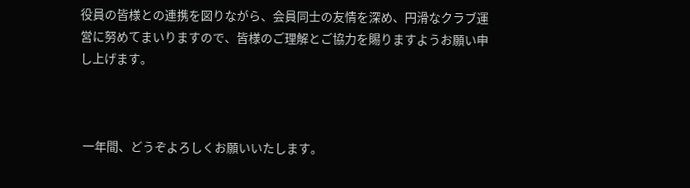役員の皆様との連携を図りながら、会員同士の友情を深め、円滑なクラブ運営に努めてまいりますので、皆様のご理解とご協力を賜りますようお願い申し上げます。



 一年間、どうぞよろしくお願いいたします。